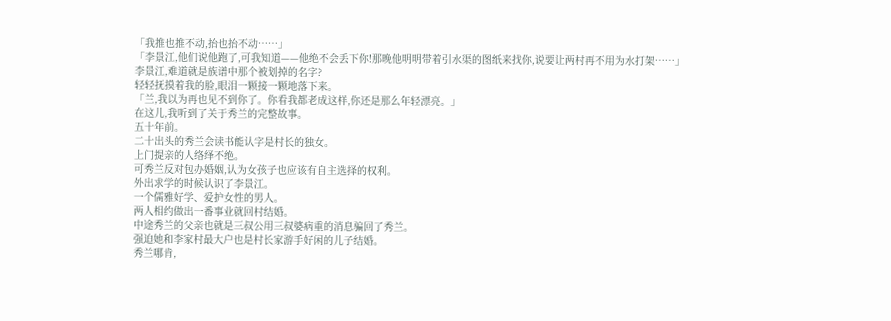「我推也推不动,抬也抬不动……」
「李景江,他们说他跑了,可我知道——他绝不会丢下你!那晚他明明带着引水渠的图纸来找你,说要让两村再不用为水打架……」
李景江,难道就是族谱中那个被划掉的名字?
轻轻抚摸着我的脸,眼泪一颗接一颗地落下来。
「兰,我以为再也见不到你了。你看我都老成这样,你还是那么年轻漂亮。」
在这儿,我听到了关于秀兰的完整故事。
五十年前。
二十出头的秀兰会读书能认字是村长的独女。
上门提亲的人络绎不绝。
可秀兰反对包办婚姻,认为女孩子也应该有自主选择的权利。
外出求学的时候认识了李景江。
一个儒雅好学、爱护女性的男人。
两人相约做出一番事业就回村结婚。
中途秀兰的父亲也就是三叔公用三叔婆病重的消息骗回了秀兰。
强迫她和李家村最大户也是村长家游手好闲的儿子结婚。
秀兰哪肯,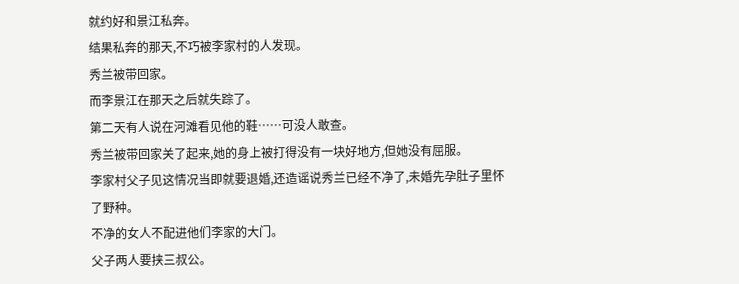就约好和景江私奔。
结果私奔的那天,不巧被李家村的人发现。
秀兰被带回家。
而李景江在那天之后就失踪了。
第二天有人说在河滩看见他的鞋……可没人敢查。
秀兰被带回家关了起来,她的身上被打得没有一块好地方,但她没有屈服。
李家村父子见这情况当即就要退婚,还造谣说秀兰已经不净了,未婚先孕肚子里怀了野种。
不净的女人不配进他们李家的大门。
父子两人要挟三叔公。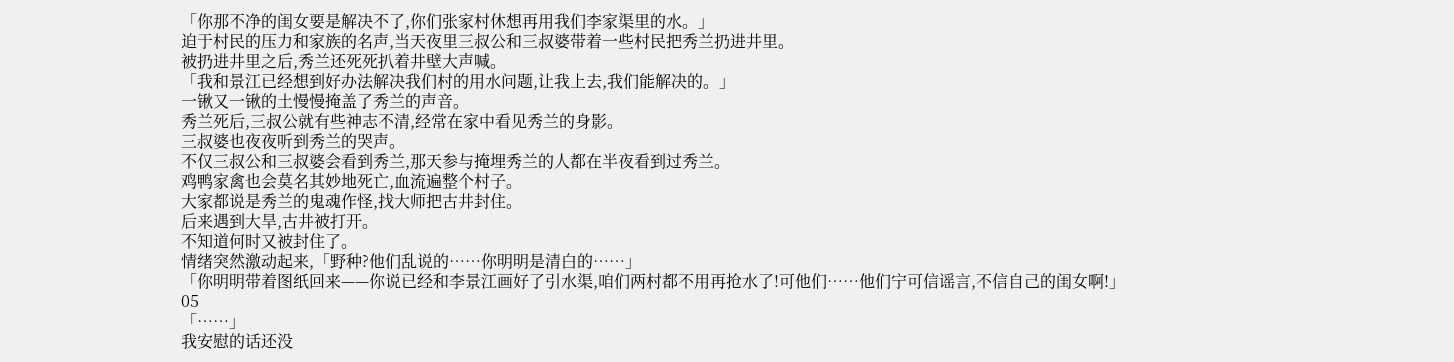「你那不净的闺女要是解决不了,你们张家村休想再用我们李家渠里的水。」
迫于村民的压力和家族的名声,当天夜里三叔公和三叔婆带着一些村民把秀兰扔进井里。
被扔进井里之后,秀兰还死死扒着井壁大声喊。
「我和景江已经想到好办法解决我们村的用水问题,让我上去,我们能解决的。」
一锹又一锹的土慢慢掩盖了秀兰的声音。
秀兰死后,三叔公就有些神志不清,经常在家中看见秀兰的身影。
三叔婆也夜夜听到秀兰的哭声。
不仅三叔公和三叔婆会看到秀兰,那天参与掩埋秀兰的人都在半夜看到过秀兰。
鸡鸭家禽也会莫名其妙地死亡,血流遍整个村子。
大家都说是秀兰的鬼魂作怪,找大师把古井封住。
后来遇到大旱,古井被打开。
不知道何时又被封住了。
情绪突然激动起来,「野种?他们乱说的……你明明是清白的……」
「你明明带着图纸回来——你说已经和李景江画好了引水渠,咱们两村都不用再抢水了!可他们……他们宁可信谣言,不信自己的闺女啊!」
05
「……」
我安慰的话还没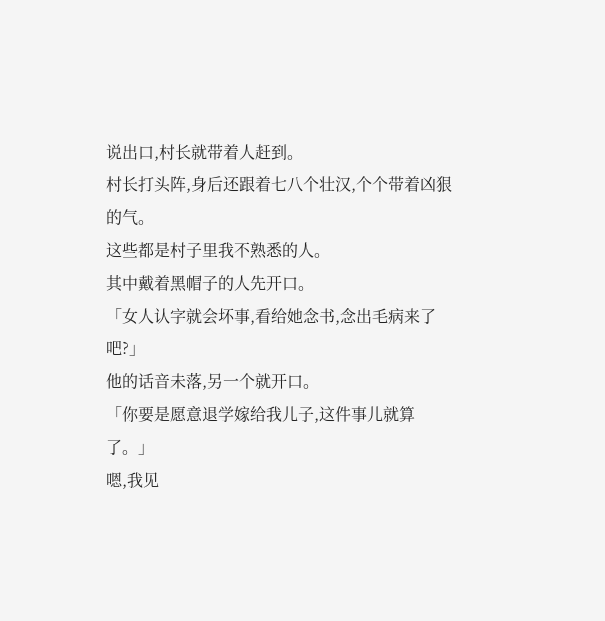说出口,村长就带着人赶到。
村长打头阵,身后还跟着七八个壮汉,个个带着凶狠的气。
这些都是村子里我不熟悉的人。
其中戴着黑帽子的人先开口。
「女人认字就会坏事,看给她念书,念出毛病来了吧?」
他的话音未落,另一个就开口。
「你要是愿意退学嫁给我儿子,这件事儿就算了。」
嗯,我见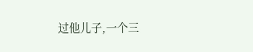过他儿子,一个三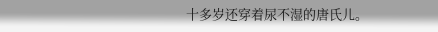十多岁还穿着尿不湿的唐氏儿。